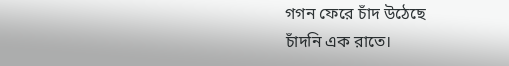গগন ফেরে চাঁদ উঠেছে
চাঁদনি এক রাতে।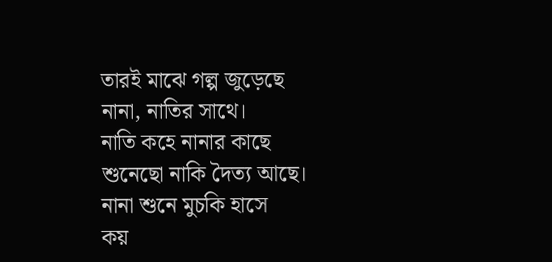তারই মাঝে গল্প জুড়েছে
নানা, নাতির সাথে।
নাতি কহে নানার কাছে
শুনেছো নাকি দৈত্য আছে।
নানা শুনে মুচকি হাসে
কয়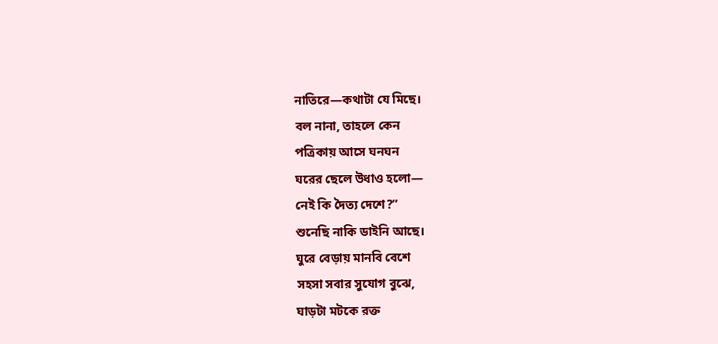নাতিরে—কথাটা যে মিছে।
বল নানা, তাহলে কেন
পত্রিকায় আসে ঘনঘন
ঘরের ছেলে উধাও হলো—
নেই কি দৈত্য দেশে?”
শুনেছি নাকি ডাইনি আছে।
ঘুরে বেড়ায় মানবি বেশে
সহসা সবার সুযোগ বুঝে,
ঘাড়টা মটকে রক্ত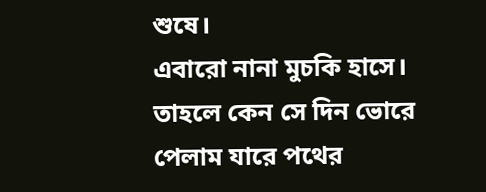শুষে।
এবারো নানা মুচকি হাসে।
তাহলে কেন সে দিন ভোরে
পেলাম যারে পথের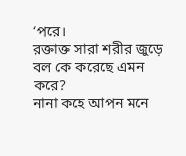‘পরে।
রক্তাক্ত সারা শরীর জুড়ে
বল কে করেছে এমন করে?
নানা কহে আপন মনে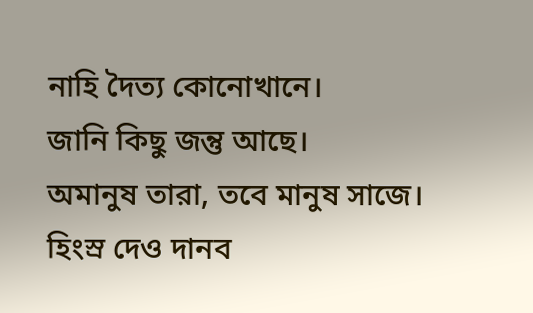নাহি দৈত্য কোনোখানে।
জানি কিছু জন্তু আছে।
অমানুষ তারা, তবে মানুষ সাজে।
হিংস্র দেও দানব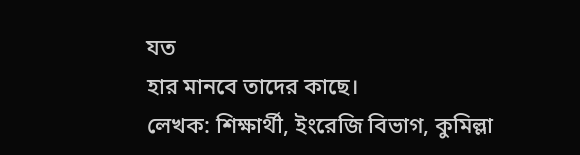যত
হার মানবে তাদের কাছে।
লেখক: শিক্ষার্থী, ইংরেজি বিভাগ, কুমিল্লা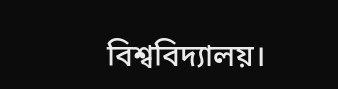বিশ্ববিদ্যালয়।